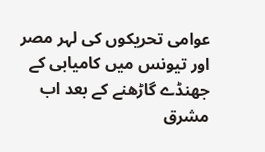عوامی تحریکوں کی لہر مصر اور تیونس میں کامیابی کے جھنڈے گاڑھنے کے بعد اب مشرق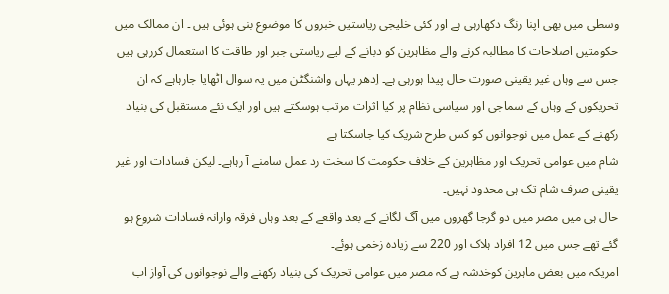وسطی میں بھی اپنا رنگ دکھارہی ہے اور کئی خلیجی ریاستیں خبروں کا موضوع بنی ہوئی ہیں ۔ ان ممالک میں حکومتیں اصلاحات کا مطالبہ کرنے والے مظاہرین کو دبانے کے لیے ریاستی جبر اور طاقت کا استعمال کررہی ہیں جس سے وہاں غیر یقینی صورت حال پیدا ہورہی ہے۔ اِدھر یہاں واشنگٹن میں یہ سوال اٹھایا جارہاہے کہ ان تحریکوں کے وہاں کے سماجی اور سیاسی نظام پر کیا اثرات مرتب ہوسکتے ہیں اور ایک نئے مستقبل کی بنیاد رکھنے کے عمل میں نوجوانوں کو کس طرح شریک کیا جاسکتا ہے
شام میں عوامی تحریک اور مظاہرین کے خلاف حکومت کا سخت رد عمل سامنے آ رہاہے۔ لیکن فسادات اور غیر یقینی صرف شام تک ہی محدود نہیں۔
حال ہی میں مصر میں دو گرجا گھروں میں آگ لگانے کے بعد واقعے کے بعد وہاں فرقہ وارانہ فسادات شروع ہو گئے تھے جس میں 12 افراد ہلاک اور 220 سے زیادہ زخمی ہوئے۔
امریکہ میں بعض ماہرین کوخدشہ ہے کہ مصر میں عوامی تحریک کی بنیاد رکھنے والے نوجوانوں کی آواز اب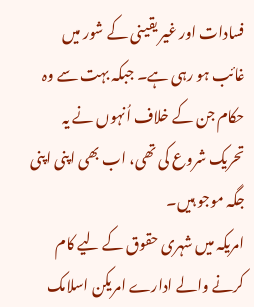فسادات اور غیر یقینی کے شور میں غائب ہو رہی ہے۔ جبکہ بہت سے وہ حکام جن کے خلاف اُنہوں نے یہ تحریک شروع کی تھی، اب بھی اپنی اپنی جگہ موجو ہیں۔
امریکہ میں شہری حقوق کے لیے کام کرنے والے ادارے امریکن اسلامک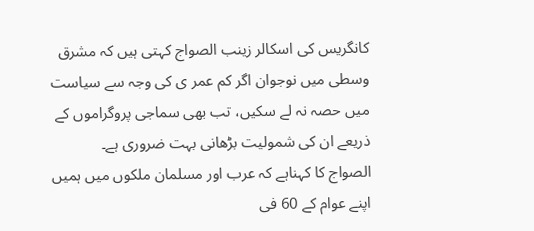کانگریس کی اسکالر زینب الصواج کہتی ہیں کہ مشرق وسطی میں نوجوان اگر کم عمر ی کی وجہ سے سیاست میں حصہ نہ لے سکیں، تب بھی سماجی پروگراموں کے ذریعے ان کی شمولیت بڑھانی بہت ضروری ہے۔
الصواج کا کہناہے کہ عرب اور مسلمان ملکوں میں ہمیں اپنے عوام کے 60 فی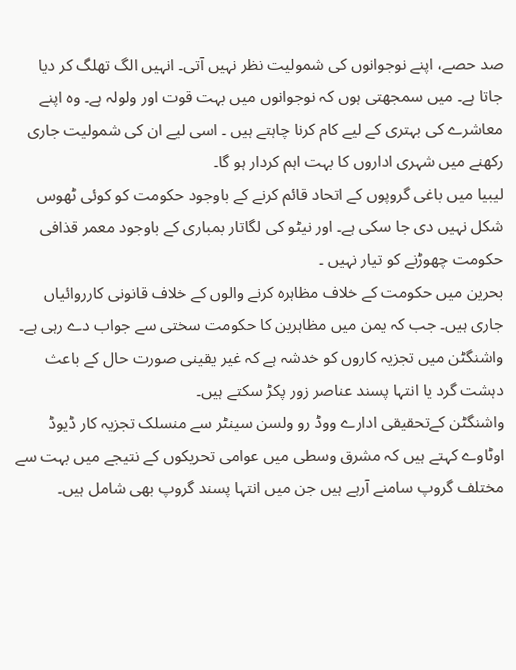صد حصے، اپنے نوجوانوں کی شمولیت نظر نہیں آتی۔ انہیں الگ تھلگ کر دیا جاتا ہے۔ میں سمجھتی ہوں کہ نوجوانوں میں بہت قوت اور ولولہ ہے۔ وہ اپنے معاشرے کی بہتری کے لیے کام کرنا چاہتے ہیں ۔ اسی لیے ان کی شمولیت جاری رکھنے میں شہری اداروں کا بہت اہم کردار ہو گا۔
لیبیا میں باغی گروپوں کے اتحاد قائم کرنے کے باوجود حکومت کو کوئی ٹھوس شکل نہیں دی جا سکی ہے۔ اور نیٹو کی لگاتار بمباری کے باوجود معمر قذافی حکومت چھوڑنے کو تیار نہیں ۔
بحرین میں حکومت کے خلاف مظاہرہ کرنے والوں کے خلاف قانونی کارروائیاں جاری ہیں۔ جب کہ یمن میں مظاہرین کا حکومت سختی سے جواب دے رہی ہے۔
واشنگٹن میں تجزیہ کاروں کو خدشہ ہے کہ غیر یقینی صورت حال کے باعث دہشت گرد یا انتہا پسند عناصر زور پکڑ سکتے ہیں۔
واشنگٹن کےتحقیقی ادارے ووڈ رو ولسن سینٹر سے منسلک تجزیہ کار ڈیوڈ اوٹاوے کہتے ہیں کہ مشرق وسطی میں عوامی تحریکوں کے نتیجے میں بہت سے مختلف گروپ سامنے آرہے ہیں جن میں انتہا پسند گروپ بھی شامل ہیں۔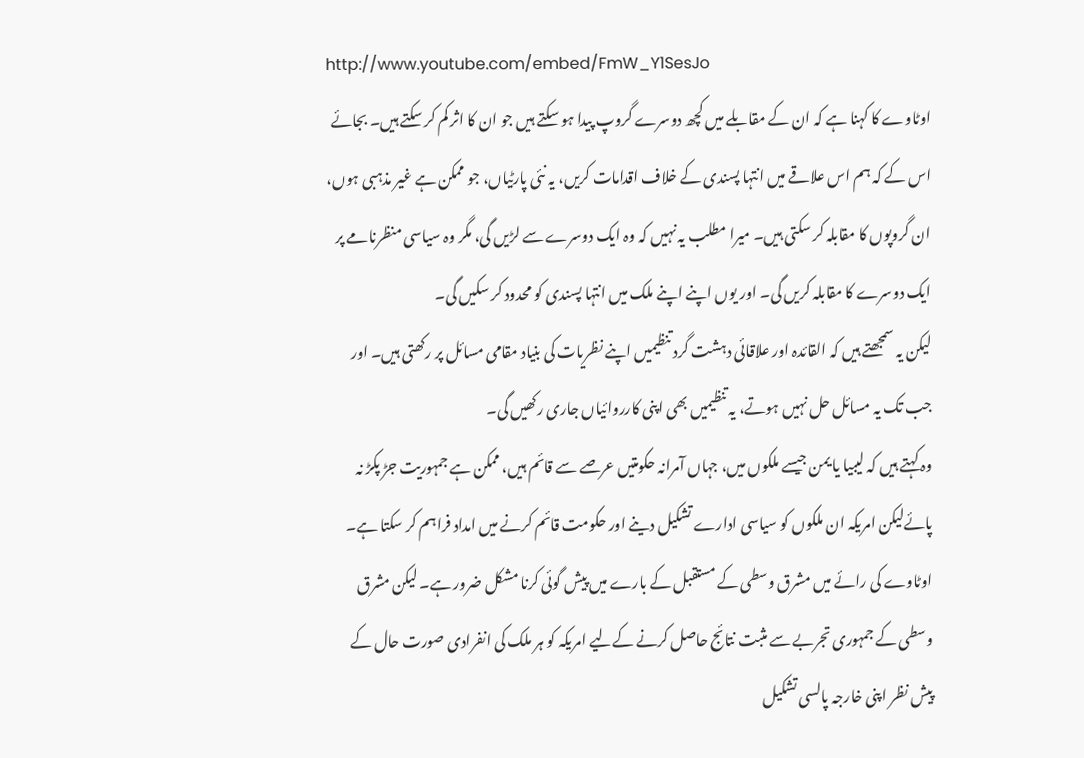http://www.youtube.com/embed/FmW_Y1SesJo
اوٹاوے کا کہنا ہے کہ ان کے مقابلے میں کچھ دوسرے گروپ پیدا ہو سکتے ہیں جو ان کا اثر کم کر سکتے ہیں۔ بجائے اس کے کہ ہم اس علاقے میں انتہا پسندی کے خلاف اقدامات کریں، یہ نئی پارٹیاں، جو ممکن ہے غیر مذہبی ہوں، ان گروپوں کا مقابلہ کر سکتی ہیں۔ میرا مطلب یہ نہیں کہ وہ ایک دوسرے سے لڑیں گی، مگر وہ سیاسی منظرنامے پر ایک دوسرے کا مقابلہ کریں گی۔ اور یوں اپنے اپنے ملک میں انتہا پسندی کو محدود کر سکیں گی۔
لیکن یہ سمجھتے ہیں کہ القائدہ اور علاقائی دہشت گرد تنظیمیں اپنے نظریات کی بنیاد مقامی مسائل پر رکھتی ہیں۔ اور جب تک یہ مسائل حل نہیں ہوتے، یہ تنظیمیں بھی اپنی کارروائیاں جاری رکھیں گی۔
وہ کہتے ہیں کہ لیبیا یا یمن جیسے ملکوں میں، جہاں آمرانہ حکومتیں عرصے سے قائم ہیں، ممکن ہے جمہوریت جڑ پکڑ نہ پائےلیکن امریکہ ان ملکوں کو سیاسی ادارے تشکیل دینے اور حکومت قائم کرنے میں امداد فراہم کر سکتا ہے۔
اوٹاوے کی رائے میں مشرق وسطی کے مستقبل کے بارے میں پیش گوئی کرنا مشکل ضرور ہے۔ لیکن مشرق وسطی کے جمہوری تجربے سے مثبت نتائج حاصل کرنے کےلیے امریکہ کو ہر ملک کی انفرادی صورت حال کے پیش نظر اپنی خارجہ پالسی تشکیل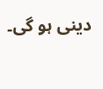دینی ہو گی۔